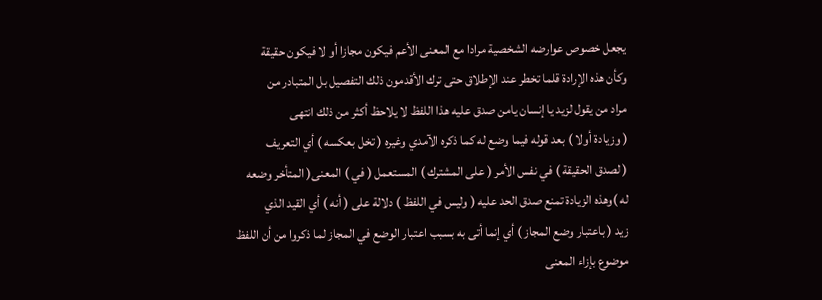يجعل خصوص عوارضه الشخصية مرادا مع المعنى الأعم فيكون مجازا أو لا فيكون حقيقة
وكأن هذه الإرادة قلما تخطر عند الإطلاق حتى ترك الأقدمون ذلك التفصيل بل المتبادر من
مراد من يقول لزيد يا إنسان يامن صدق عليه هذا اللفظ لا يلاحظ أكثر من ذلك انتهى
( وزيادة أولا ) بعد قوله فيما وضع له كما ذكره الآمدي وغيره ( تخل بعكسه ) أي التعريف
( لصدق الحقيقة ) في نفس الأمر ( على المشترك ) المستعمل ( في ) المعنى( المتأخر وضعه
له )وهذه الزيادة تمنع صدق الحد عليه ( وليس في اللفظ ) دلالة على ( أنه ) أي القيد الذي
زيد ( باعتبار وضع المجاز ) أي إنما أتى به بسبب اعتبار الوضع في المجاز لما ذكروا من أن اللفظ
موضوع بإزاء المعنى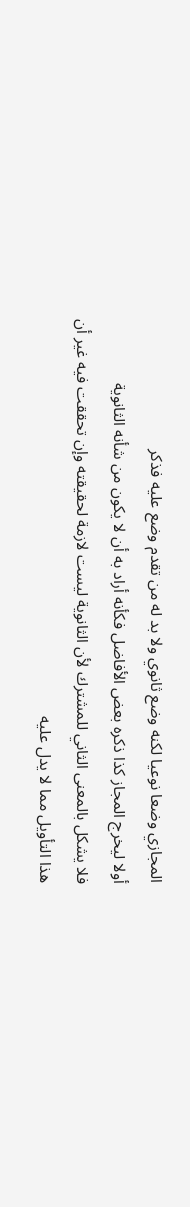المجازي وضعا نوعيا لكنه وضع ثانوي ولا بد له من تقدم وضع عليه فذكر
أولا ليخرج المجاز كذا ذكره بعض الأفاضل فكأنه أراد به أن لا يكون من شأنه الثانوية
فلا يشكل بالمعنى الثاني للمشترك لأن الثانوية ليست لازمة لحقيقته وإن تحققت فيه غير أن
هذا التأويل مما لا يدل عليه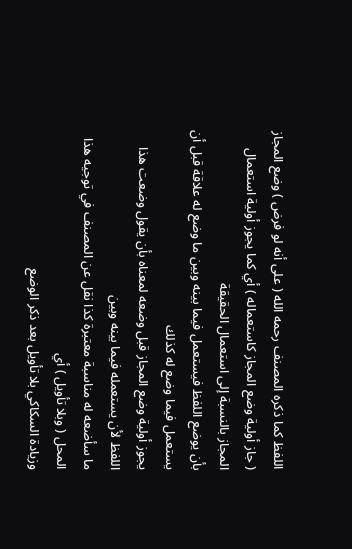اللفظ كما ذكره المصنف رحمه الله ( على أنه لو فرض ) وضع المجاز
( جاز أولية وضع المجاز كاستعماله ) أي كما يجوز أولية استعمال المجاز بالنسبة إلى استعمال الحقيقة
بأن يوضع اللفظ فيستعمل فيما بينه وبين ما وضع له علاقة قبل أن يستعمل فيما وضع له كذلك
يجوز أولية وضع المجاز قبل وضعه لمعناه بأن يقول وضعت هذا اللفظ لأن يستعمله فيما بينه وبين
ما سأضعه له مناسبة معتبرة كذا نقل عن المصنف في توجيه هذا المحل ( وبلا تأويل ) أي
وزيادة السكاكي بلا تأويل بعد ذكر الوضع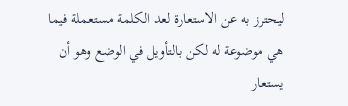ليحترز به عن الاستعارة لعد الكلمة مستعملة فيما
هي موضوعة له لكن بالتأويل في الوضع وهو أن يستعار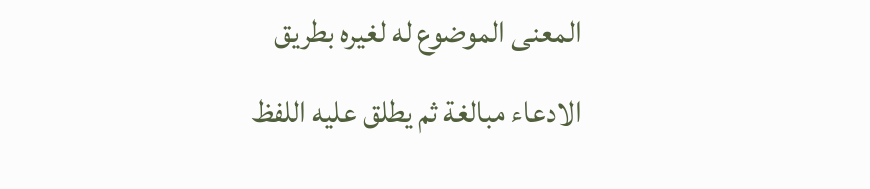المعنى الموضوع له لغيره بطريق
الادعاء مبالغة ثم يطلق عليه اللفظ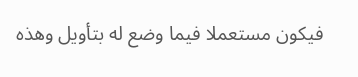فيكون مستعملا فيما وضع له بتأويل وهذه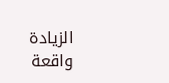الزيادة واقعة